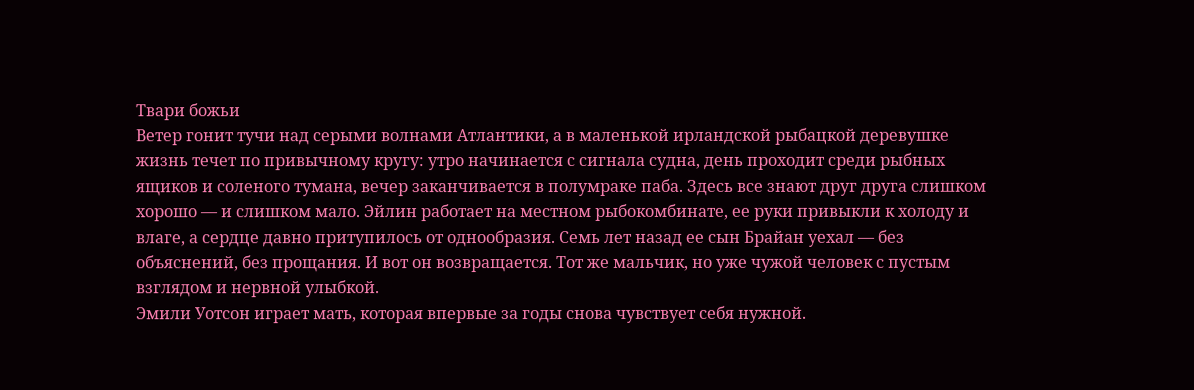Твари божьи
Ветер гонит тучи над серыми волнами Атлантики, а в маленькой ирландской рыбацкой деревушке жизнь течет по привычному кругу: утро начинается с сигнала судна, день проходит среди рыбных ящиков и соленого тумана, вечер заканчивается в полумраке паба. Здесь все знают друг друга слишком хорошо — и слишком мало. Эйлин работает на местном рыбокомбинате, ее руки привыкли к холоду и влаге, а сердце давно притупилось от однообразия. Семь лет назад ее сын Брайан уехал — без объяснений, без прощания. И вот он возвращается. Тот же мальчик, но уже чужой человек с пустым взглядом и нервной улыбкой.
Эмили Уотсон играет мать, которая впервые за годы снова чувствует себя нужной.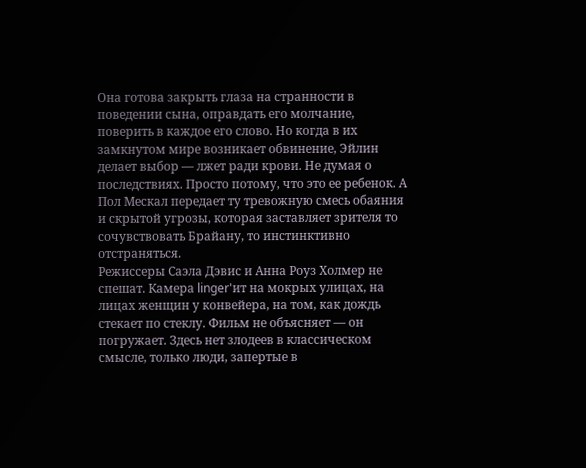Она готова закрыть глаза на странности в поведении сына, оправдать его молчание, поверить в каждое его слово. Но когда в их замкнутом мире возникает обвинение, Эйлин делает выбор — лжет ради крови. Не думая о последствиях. Просто потому, что это ее ребенок. А Пол Мескал передает ту тревожную смесь обаяния и скрытой угрозы, которая заставляет зрителя то сочувствовать Брайану, то инстинктивно отстраняться.
Режиссеры Саэла Дэвис и Анна Роуз Холмер не спешат. Камера linger'ит на мокрых улицах, на лицах женщин у конвейера, на том, как дождь стекает по стеклу. Фильм не объясняет — он погружает. Здесь нет злодеев в классическом смысле, только люди, запертые в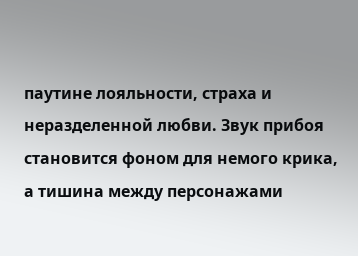паутине лояльности, страха и неразделенной любви. Звук прибоя становится фоном для немого крика, а тишина между персонажами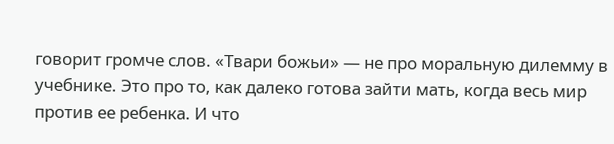говорит громче слов. «Твари божьи» — не про моральную дилемму в учебнике. Это про то, как далеко готова зайти мать, когда весь мир против ее ребенка. И что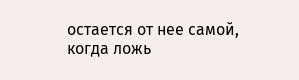остается от нее самой, когда ложь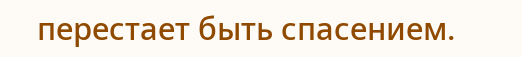перестает быть спасением.